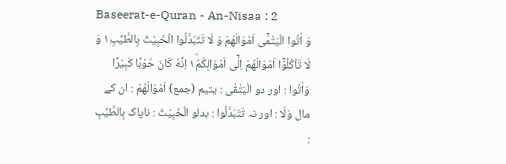Baseerat-e-Quran - An-Nisaa : 2
وَ اٰتُوا الْیَتٰمٰۤى اَمْوَالَهُمْ وَ لَا تَتَبَدَّلُوا الْخَبِیْثَ بِالطَّیِّبِ١۪ وَ لَا تَاْكُلُوْۤا اَمْوَالَهُمْ اِلٰۤى اَمْوَالِكُمْ١ؕ اِنَّهٗ كَانَ حُوْبًا كَبِیْرًا
وَاٰتُوا : اور دو الْيَتٰمٰٓى : یتیم (جمع) اَمْوَالَھُمْ : ان کے مال وَلَا : اور نہ تَتَبَدَّلُوا : بدلو الْخَبِيْثَ : ناپاک بِالطَّيِّبِ :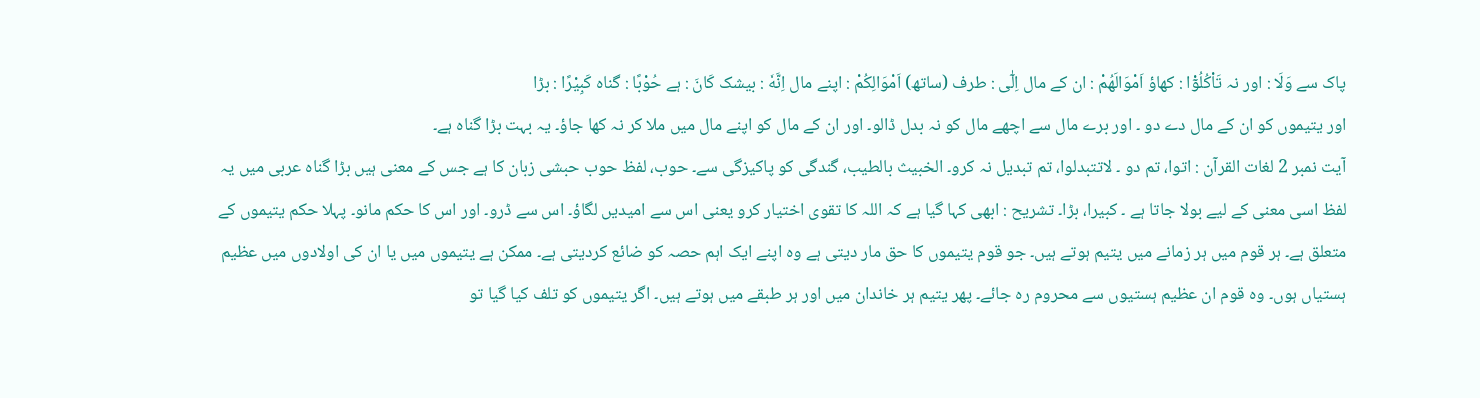پاک سے وَلَا : اور نہ تَاْكُلُوْٓا : کھاؤ اَمْوَالَھُمْ : ان کے مال اِلٰٓى : طرف (ساتھ) اَمْوَالِكُمْ : اپنے مال اِنَّهٗ : بیشک كَانَ : ہے حُوْبًا : گناہ كَبِيْرًا : بڑا
اور یتیموں کو ان کے مال دے دو ۔ اور برے مال سے اچھے مال کو نہ بدل ڈالو۔ اور ان کے مال کو اپنے مال میں ملا کر نہ کھا جاؤ۔ یہ بہت بڑا گناہ ہے۔
آیت نمبر 2 لغات القرآن : اتوا، تم دو ۔ لاتتبدلوا، تم تبدیل نہ کرو۔ الخبیث بالطیب، گندگی کو پاکیزگی سے۔ حوب، لفظ حوب حبشی زبان کا ہے جس کے معنی ہیں بڑا گناہ عربی میں یہ لفظ اسی معنی کے لیے بولا جاتا ہے ۔ کبیرا، بڑا۔ تشریح : ابھی کہا گیا ہے کہ اللہ کا تقوی اختیار کرو یعنی اس سے امیدیں لگاؤ۔ اس سے ڈرو۔ اور اس کا حکم مانو۔ پہلا حکم یتیموں کے متعلق ہے۔ ہر قوم میں ہر زمانے میں یتیم ہوتے ہیں۔ جو قوم یتیموں کا حق مار دیتی ہے وہ اپنے ایک اہم حصہ کو ضائع کردیتی ہے۔ ممکن ہے یتیموں میں یا ان کی اولادوں میں عظیم ہستیاں ہوں۔ وہ قوم ان عظیم ہستیوں سے محروم رہ جائے۔ پھر یتیم ہر خاندان میں اور ہر طبقے میں ہوتے ہیں۔ اگر یتیموں کو تلف کیا گیا تو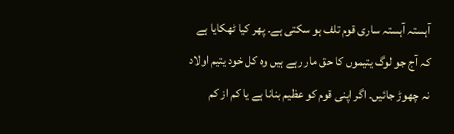آہستہ آہستہ ساری قوم تلف ہو سکتی ہے۔ پھر کیا ٹھکایا ہے کہ آج جو لوگ یتیموں کا حق مار رہے ہیں وہ کل خود یتیم اولاد نہ چھوڑ جائیں۔ اگر اپنی قوم کو عظیم بنانا ہے یا کم از کم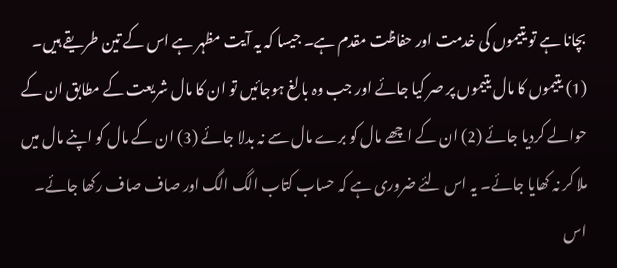بچانا ہے تو یتیموں کی خدمت اور حفاظت مقدم ہے۔ جیسا کہ یہ آیت مظہر ہے اس کے تین طریقے ہیں۔ (1) یتیموں کا مال یتیموں پر صر کیا جائے اور جب وہ بالغ ہوجائیں تو ان کا مال شریعت کے مطابق ان کے حوالے کردیا جائے (2) ان کے اچھے مال کو برے مال سے نہ بدلا جائے (3) ان کے مال کو اپنے مال میں ملا کر نہ کھایا جائے۔ یہ اس لئے ضروری ہے کہ حساب کتاب الگ الگ اور صاف صاف رکھا جائے۔ اس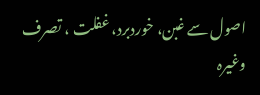اصول سے غبن، خوردبرد، غفلت ، تصرف وغیرہ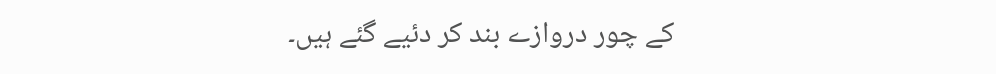کے چور دروازے بند کر دئیے گئے ہیں۔